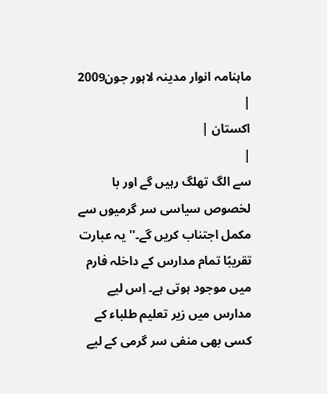ماہنامہ انوار مدینہ لاہور جون2009 |
اكستان |
|
سے الگ تھلگ رہیں گے اور با لخصوص سیاسی سر گرمیوں سے مکمل اجتناب کریں گے۔'' یہ عبارت تقریبًا تمام مدارس کے داخلہ فارم میں موجود ہوتی ہے۔ اِس لیے مدارس میں زیر تعلیم طلباء کے کسی بھی منفی سر گرمی کے لیے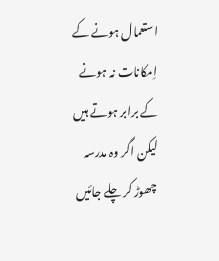استعمال ہونے کے اِمکانات نہ ہونے کے برابر ہوتے ہیں لیکن اگر وہ مدرسہ چھوڑ کر چلے جائیں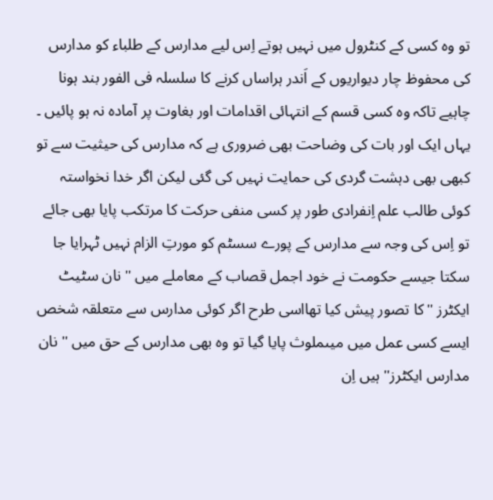تو وہ کسی کے کنٹرول میں نہیں ہوتے اِس لیے مدارس کے طلباء کو مدارس کی محفوظ چار دیواریوں کے اَندر ہراساں کرنے کا سلسلہ فی الفور بند ہونا چاہیے تاکہ وہ کسی قسم کے انتہائی اقدامات اور بغاوت پر آمادہ نہ ہو پائیں ۔ یہاں ایک اور بات کی وضاحت بھی ضروری ہے کہ مدارس کی حیثیت سے تو کبھی بھی دہشت گردی کی حمایت نہیں کی گئی لیکن اگر خدا نخواستہ کوئی طالب علم اِنفرادی طور پر کسی منفی حرکت کا مرتکب پایا بھی جائے تو اِس کی وجہ سے مدارس کے پورے سسٹم کو مورتِ الزام نہیں ٹہرایا جا سکتا جیسے حکومت نے خود اجمل قصاب کے معاملے میں ''نان سٹیٹ ایکٹرز ''کا تصور پیش کیا تھااسی طرح اگر کوئی مدارس سے متعلقہ شخص ایسے کسی عمل میں میںملوث پایا گیا تو وہ بھی مدارس کے حق میں ''نان مدارس ایکٹرز'' ہیں اِن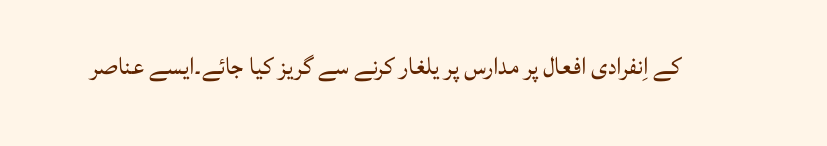کے اِنفرادی افعال پر مدارس پر یلغار کرنے سے گریز کیا جائے۔ایسے عناصر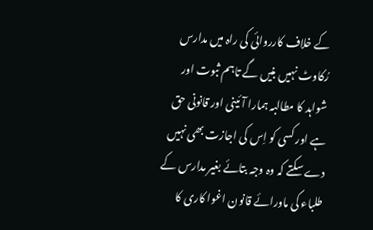کے خلاف کارروائی کی راہ میں مدارس رُکاوٹ نہیں بنیں گے تاہم ثبوت اور شواہد کا مطالبہ ہمارا آئینی اور قانونی حق ہے اور کسی کو اِس کی اجازت بھی نہیں دے سکتے کہ وہ وجہ بتائے بغیر مدارس کے طلباء کی ماورائے قانون اغوا کاری کا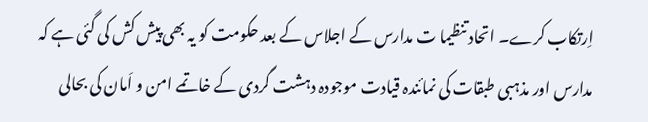اِرتکاب کرے۔ اتحاد تنظیما ت مدارس کے اجلاس کے بعد حکومت کو یہ بھی پیش کش کی گئی ہے کہ مدارس اور مذہبی طبقات کی نمائندہ قیادت موجودہ دہشت گردی کے خاتمے امن و اَمان کی بحالی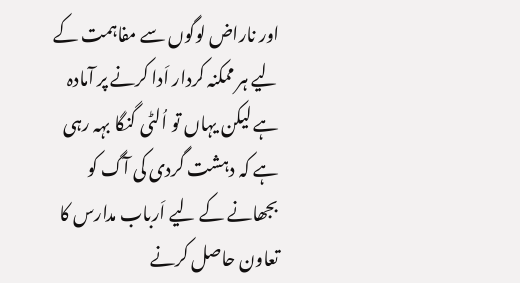اور ناراض لوگوں سے مفاہمت کے لیے ہر ممکنہ کردار اَدا کرنے پر آمادہ ہے لیکن یہاں تو اُلٹی گنگا بہہ رہی ہے کہ دہشت گردی کی آگ کو بجھانے کے لیے اَرباب مدارس کا تعاون حاصل کرنے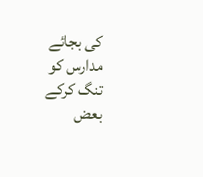کی بجائے مدارس کو تنگ کرکے بعض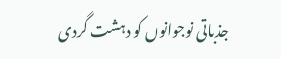جذباتی نوجوانوں کو دہشت گردی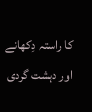کا راستہ دِکھانے اور دہشت گردی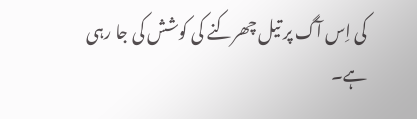کی اِس آگ پر تیل چھرکنے کی کوشش کی جا رہی ہے۔